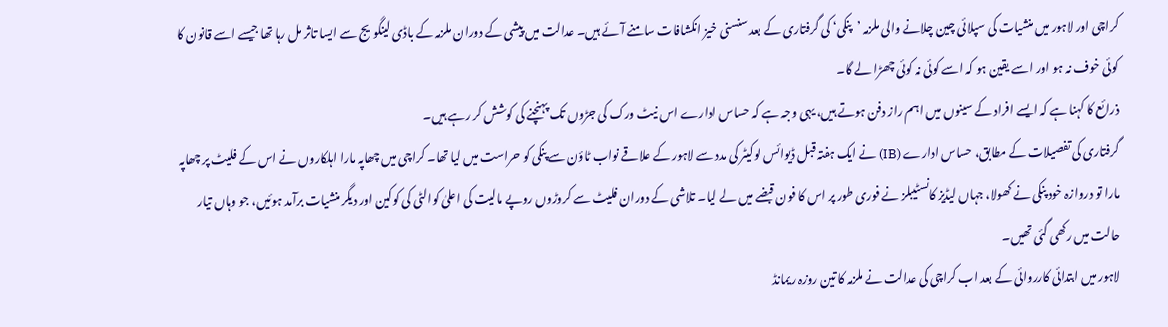کراچی اور لاہور میں منشیات کی سپلائی چین چلانے والی ملزمہ ’پنکی‘ کی گرفتاری کے بعد سنسنی خیز انکشافات سامنے آئے ہیں۔ عدالت میں پیشی کے دوران ملزمہ کے باڈی لینگویج سے ایسا تاثر مل رہا تھا جیسے اسے قانون کا کوئی خوف نہ ہو اور اسے یقین ہو کہ اسے کوئی نہ کوئی چھڑا لے گا۔
ذرائع کا کہنا ہے کہ ایسے افراد کے سینوں میں اہم راز دفن ہوتے ہیں، یہی وجہ ہے کہ حساس ادارے اس نیٹ ورک کی جڑوں تک پہنچنے کی کوشش کر رہے ہیں۔
گرفتاری کی تفصیلات کے مطابق، حساس ادارے (IB) نے ایک ہفتہ قبل ڈیوائس لوکیٹر کی مدد سے لاہور کے علاقے نواب ٹاؤن سے پنکی کو حراست میں لیا تھا۔ کراچی میں چھاپہ مارا اہلکاروں نے اس کے فلیٹ پر چھاپہ مارا تو دروازہ خود پنکی نے کھولا، جہاں لیڈیز کانسٹیبلز نے فوری طور پر اس کا فون قبضے میں لے لیا۔ تلاشی کے دوران فلیٹ سے کروڑوں روپے مالیت کی اعلیٰ کوالٹی کی کوکین اور دیگر منشیات برآمد ہوئیں، جو وہاں تیار حالت میں رکھی گئی تھیں۔
لاہور میں ابتدائی کارروائی کے بعد اب کراچی کی عدالت نے ملزمہ کا تین روزہ ریمانڈ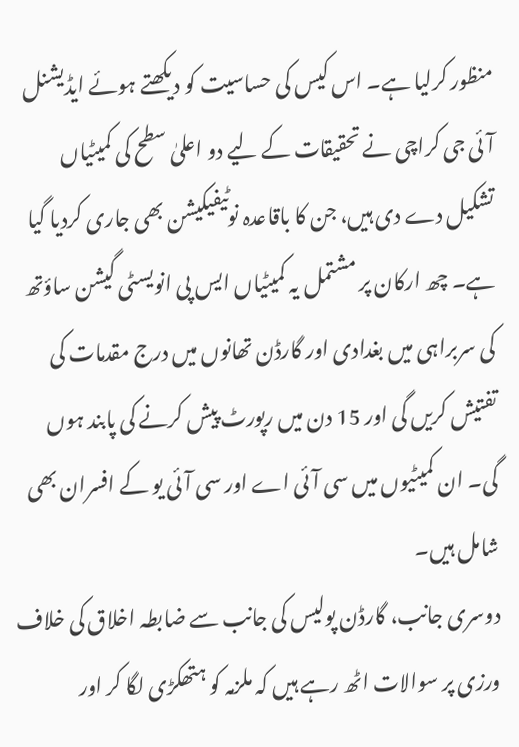منظور کرلیا ہے۔ اس کیس کی حساسیت کو دیکھتے ہوئے ایڈیشنل آئی جی کراچی نے تحقیقات کے لیے دو اعلیٰ سطح کی کمیٹیاں تشکیل دے دی ہیں، جن کا باقاعدہ نوٹیفیکیشن بھی جاری کردیا گیا ہے۔ چھ ارکان پر مشتمل یہ کمیٹیاں ایس پی انویسٹی گیشن ساؤتھ کی سربراہی میں بغدادی اور گارڈن تھانوں میں درج مقدمات کی تفتیش کریں گی اور 15 دن میں رپورٹ پیش کرنے کی پابند ہوں گی۔ ان کمیٹیوں میں سی آئی اے اور سی آئی یو کے افسران بھی شامل ہیں۔
دوسری جانب، گارڈن پولیس کی جانب سے ضابطہ اخلاق کی خلاف ورزی پر سوالات اٹھ رہے ہیں کہ ملزمہ کو ہتھکڑی لگا کر اور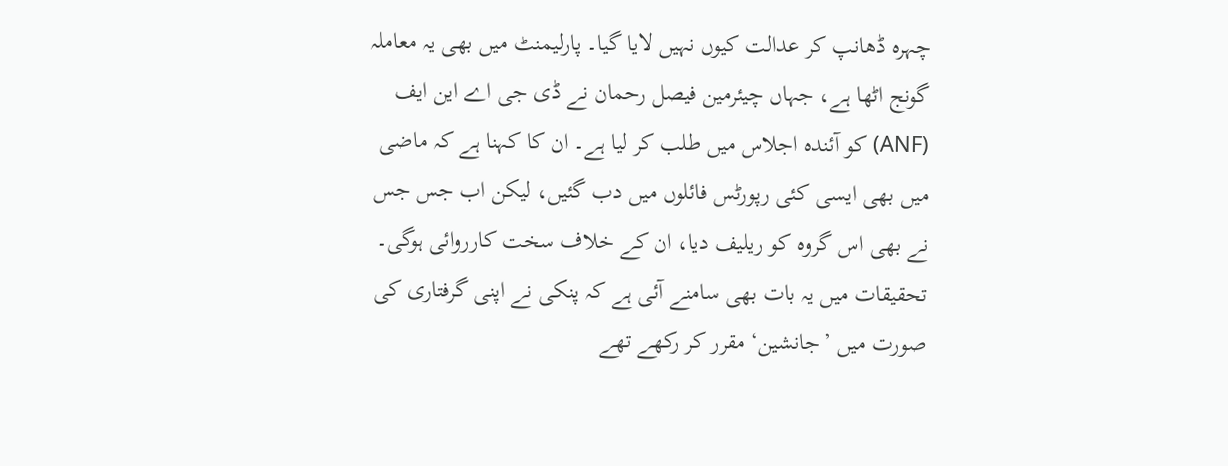چہرہ ڈھانپ کر عدالت کیوں نہیں لایا گیا۔ پارلیمنٹ میں بھی یہ معاملہ گونج اٹھا ہے، جہاں چیئرمین فیصل رحمان نے ڈی جی اے این ایف (ANF) کو آئندہ اجلاس میں طلب کر لیا ہے۔ ان کا کہنا ہے کہ ماضی میں بھی ایسی کئی رپورٹس فائلوں میں دب گئیں، لیکن اب جس جس نے بھی اس گروہ کو ریلیف دیا، ان کے خلاف سخت کارروائی ہوگی۔
تحقیقات میں یہ بات بھی سامنے آئی ہے کہ پنکی نے اپنی گرفتاری کی صورت میں ’جانشین‘ مقرر کر رکھے تھے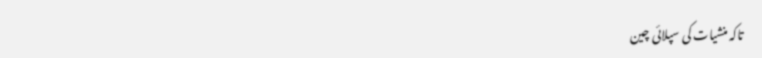تاکہ منشیات کی سپلائی چین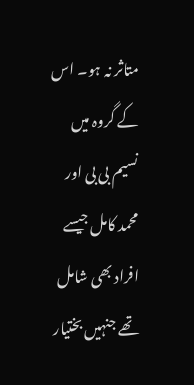متاثر نہ ہو۔ اس کے گروہ میں نسیم بی بی اور محمد کامل جیسے افراد بھی شامل تھے جنہیں بختیار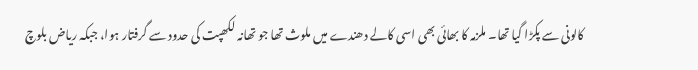کالونی سے پکڑا گیا تھا۔ ملزمہ کا بھائی بھی اسی کالے دھندے میں ملوث تھا جو تھانہ لکھپت کی حدود سے گرفتار ہوا، جبکہ ریاض بلوچ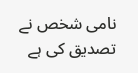نامی شخص نے تصدیق کی ہے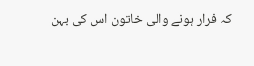کہ فرار ہونے والی خاتون اس کی بہن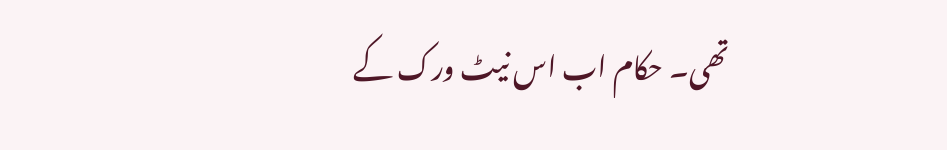تھی۔ حکام اب اس نیٹ ورک کے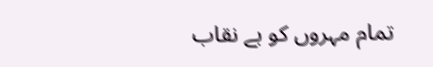تمام مہروں کو بے نقاب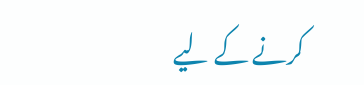کرنے کے لیے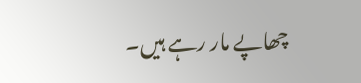چھاپے مار رہے ہیں۔